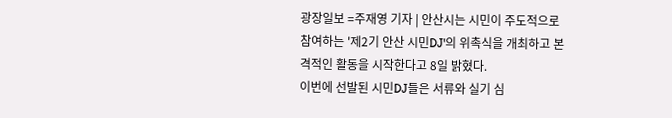광장일보 =주재영 기자 | 안산시는 시민이 주도적으로 참여하는 '제2기 안산 시민DJ'의 위촉식을 개최하고 본격적인 활동을 시작한다고 8일 밝혔다.
이번에 선발된 시민DJ들은 서류와 실기 심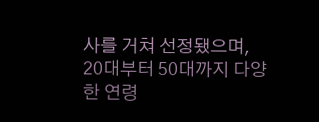사를 거쳐 선정됐으며, 20대부터 50대까지 다양한 연령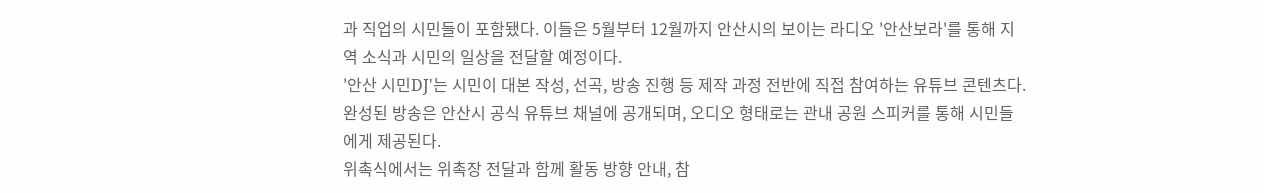과 직업의 시민들이 포함됐다. 이들은 5월부터 12월까지 안산시의 보이는 라디오 '안산보라'를 통해 지역 소식과 시민의 일상을 전달할 예정이다.
'안산 시민DJ'는 시민이 대본 작성, 선곡, 방송 진행 등 제작 과정 전반에 직접 참여하는 유튜브 콘텐츠다. 완성된 방송은 안산시 공식 유튜브 채널에 공개되며, 오디오 형태로는 관내 공원 스피커를 통해 시민들에게 제공된다.
위촉식에서는 위촉장 전달과 함께 활동 방향 안내, 참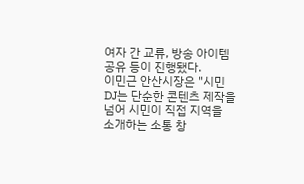여자 간 교류, 방송 아이템 공유 등이 진행됐다.
이민근 안산시장은 "시민DJ는 단순한 콘텐츠 제작을 넘어 시민이 직접 지역을 소개하는 소통 창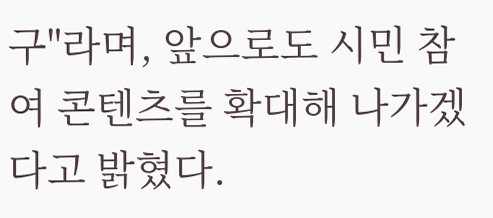구"라며, 앞으로도 시민 참여 콘텐츠를 확대해 나가겠다고 밝혔다.